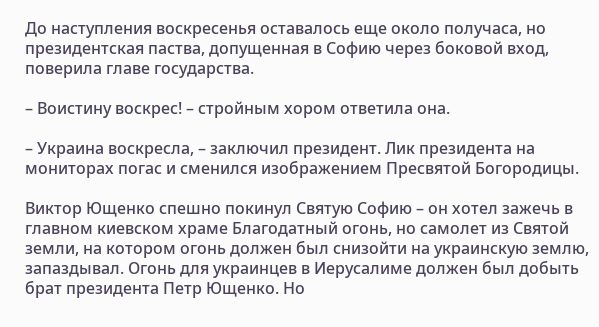До наступления воскресенья оставалось еще около получаса, но президентская паства, допущенная в Софию через боковой вход, поверила главе государства.

– Воистину воскрес! – стройным хором ответила она.

– Украина воскресла, – заключил президент. Лик президента на мониторах погас и сменился изображением Пресвятой Богородицы.

Виктор Ющенко спешно покинул Святую Софию – он хотел зажечь в главном киевском храме Благодатный огонь, но самолет из Святой земли, на котором огонь должен был снизойти на украинскую землю, запаздывал. Огонь для украинцев в Иерусалиме должен был добыть брат президента Петр Ющенко. Но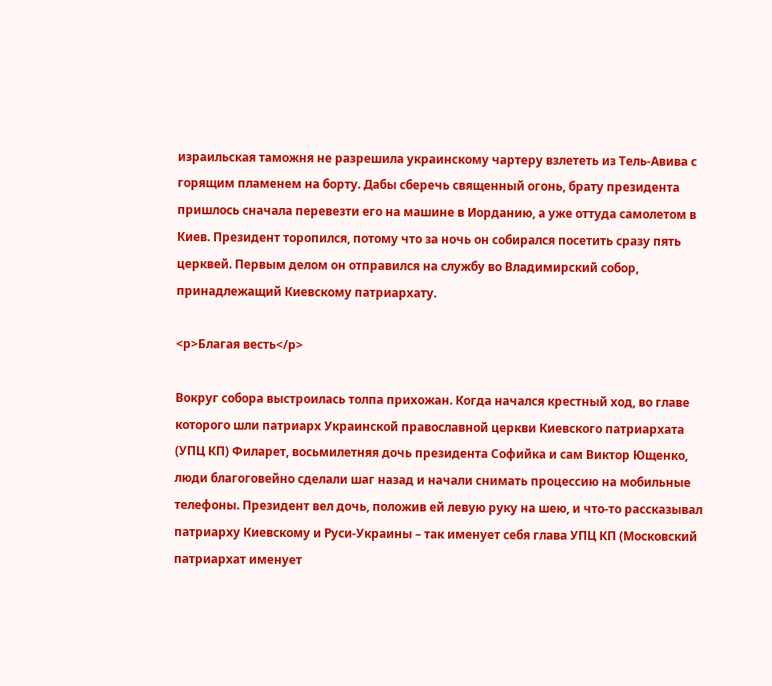израильская таможня не разрешила украинскому чартеру взлететь из Тель-Авива с горящим пламенем на борту. Дабы сберечь священный огонь, брату президента пришлось сначала перевезти его на машине в Иорданию, а уже оттуда самолетом в Киев. Президент торопился, потому что за ночь он собирался посетить сразу пять церквей. Первым делом он отправился на службу во Владимирский собор, принадлежащий Киевскому патриархату.

<p>Благая весть</p>

Вокруг собора выстроилась толпа прихожан. Когда начался крестный ход, во главе которого шли патриарх Украинской православной церкви Киевского патриархата (УПЦ КП) Филарет, восьмилетняя дочь президента Софийка и сам Виктор Ющенко, люди благоговейно сделали шаг назад и начали снимать процессию на мобильные телефоны. Президент вел дочь, положив ей левую руку на шею, и что-то рассказывал патриарху Киевскому и Руси-Украины – так именует себя глава УПЦ КП (Московский патриархат именует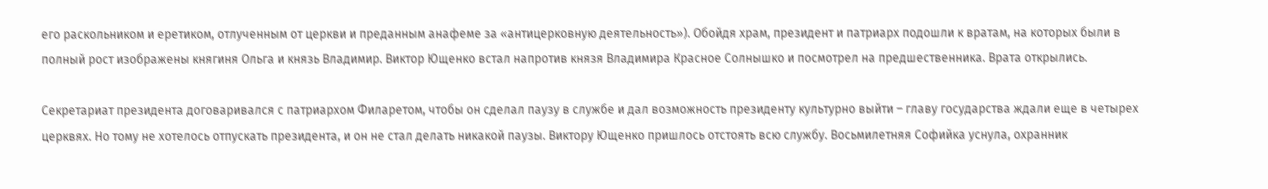его раскольником и еретиком, отлученным от церкви и преданным анафеме за «антицерковную деятельность»). Обойдя храм, президент и патриарх подошли к вратам, на которых были в полный рост изображены княгиня Ольга и князь Владимир. Виктор Ющенко встал напротив князя Владимира Красное Солнышко и посмотрел на предшественника. Врата открылись.

Секретариат президента договаривался с патриархом Филаретом, чтобы он сделал паузу в службе и дал возможность президенту культурно выйти – главу государства ждали еще в четырех церквях. Но тому не хотелось отпускать президента, и он не стал делать никакой паузы. Виктору Ющенко пришлось отстоять всю службу. Восьмилетняя Софийка уснула, охранник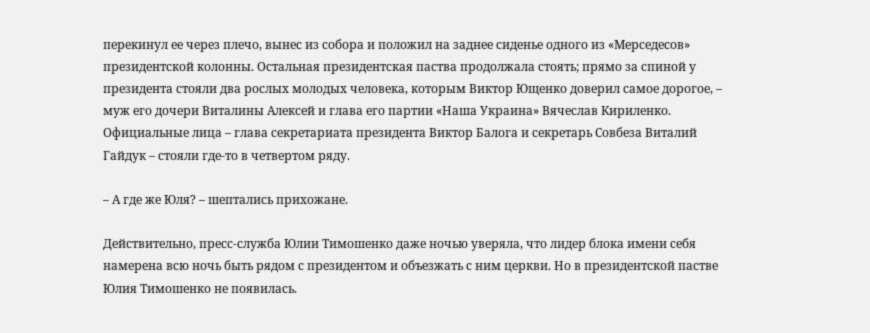перекинул ее через плечо, вынес из собора и положил на заднее сиденье одного из «Мерседесов» президентской колонны. Остальная президентская паства продолжала стоять; прямо за спиной у президента стояли два рослых молодых человека, которым Виктор Ющенко доверил самое дорогое, – муж его дочери Виталины Алексей и глава его партии «Наша Украина» Вячеслав Кириленко. Официальные лица – глава секретариата президента Виктор Балога и секретарь Совбеза Виталий Гайдук – стояли где-то в четвертом ряду.

– А где же Юля? – шептались прихожане.

Действительно, пресс-служба Юлии Тимошенко даже ночью уверяла, что лидер блока имени себя намерена всю ночь быть рядом с президентом и объезжать с ним церкви. Но в президентской пастве Юлия Тимошенко не появилась.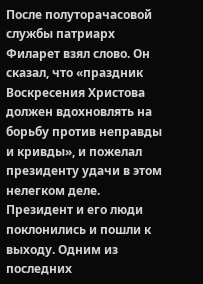После полуторачасовой службы патриарх Филарет взял слово. Он сказал, что «праздник Воскресения Христова должен вдохновлять на борьбу против неправды и кривды», и пожелал президенту удачи в этом нелегком деле. Президент и его люди поклонились и пошли к выходу. Одним из последних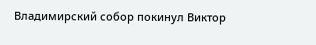Владимирский собор покинул Виктор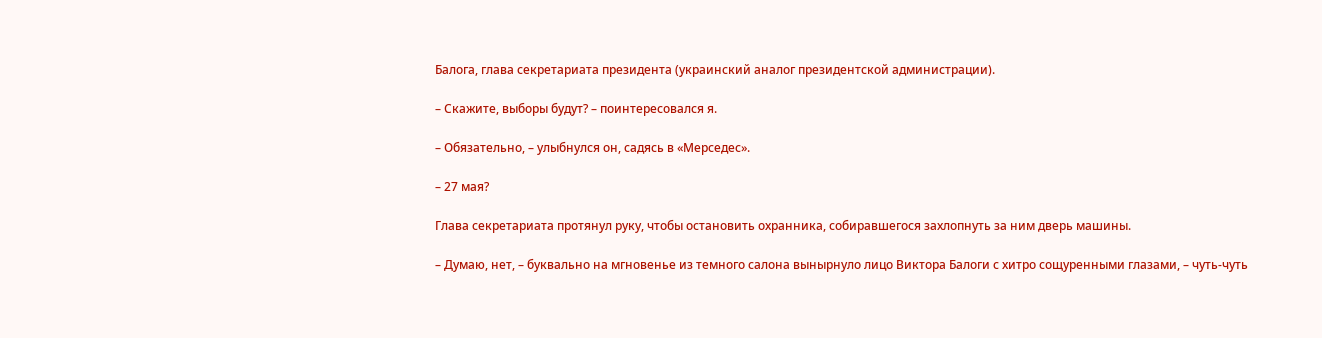Балога, глава секретариата президента (украинский аналог президентской администрации).

– Скажите, выборы будут? – поинтересовался я.

– Обязательно, – улыбнулся он, садясь в «Мерседес».

– 27 мая?

Глава секретариата протянул руку, чтобы остановить охранника, собиравшегося захлопнуть за ним дверь машины.

– Думаю, нет, – буквально на мгновенье из темного салона вынырнуло лицо Виктора Балоги с хитро сощуренными глазами, – чуть-чуть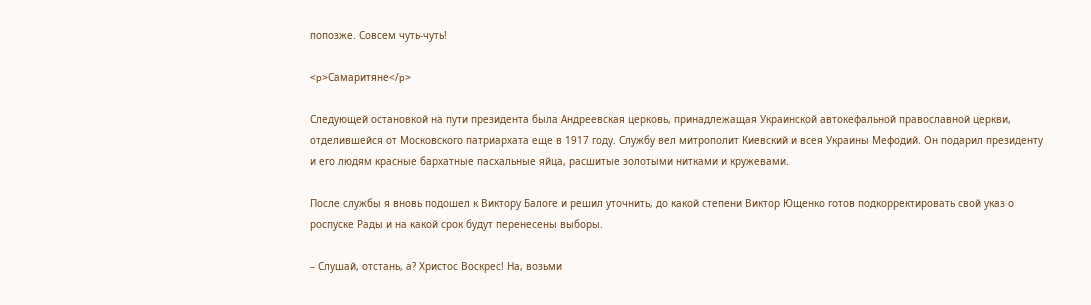попозже. Совсем чуть-чуть!

<p>Самаритяне</p>

Следующей остановкой на пути президента была Андреевская церковь, принадлежащая Украинской автокефальной православной церкви, отделившейся от Московского патриархата еще в 1917 году. Службу вел митрополит Киевский и всея Украины Мефодий. Он подарил президенту и его людям красные бархатные пасхальные яйца, расшитые золотыми нитками и кружевами.

После службы я вновь подошел к Виктору Балоге и решил уточнить, до какой степени Виктор Ющенко готов подкорректировать свой указ о роспуске Рады и на какой срок будут перенесены выборы.

– Слушай, отстань, а? Христос Воскрес! На, возьми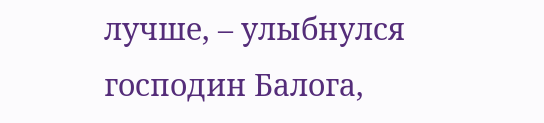лучше, – улыбнулся господин Балога,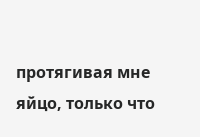протягивая мне яйцо, только что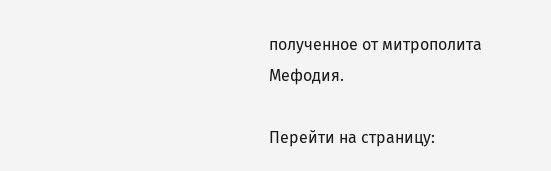полученное от митрополита Мефодия.

Перейти на страницу: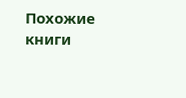Похожие книги